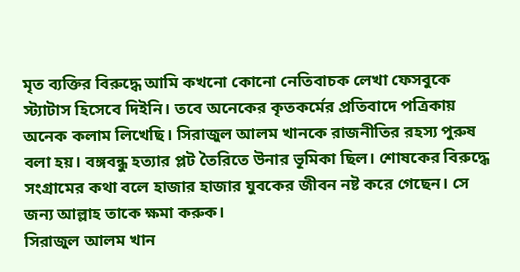মৃত ব্যক্তির বিরুদ্ধে আমি কখনো কোনো নেতিবাচক লেখা ফেসবুকে স্ট্যাটাস হিসেবে দিইনি। তবে অনেকের কৃতকর্মের প্রতিবাদে পত্রিকায় অনেক কলাম লিখেছি। সিরাজুল আলম খানকে রাজনীতির রহস্য পুরুষ বলা হয়। বঙ্গবন্ধু হত্যার প্লট তৈরিতে উনার ভূমিকা ছিল। শোষকের বিরুদ্ধে সংগ্রামের কথা বলে হাজার হাজার যুবকের জীবন নষ্ট করে গেছেন। সে জন্য আল্লাহ তাকে ক্ষমা করুক।
সিরাজুল আলম খান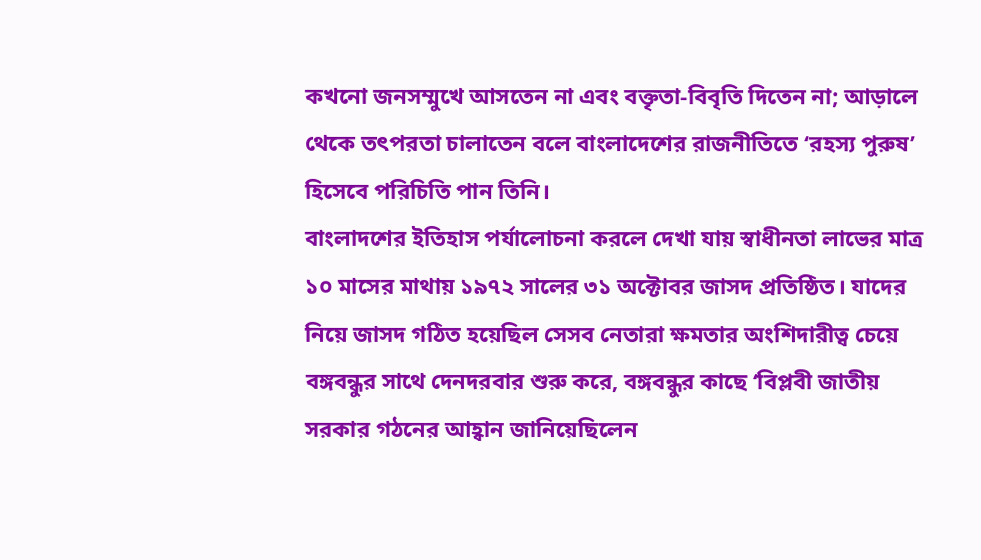কখনো জনসম্মুখে আসতেন না এবং বক্তৃতা-বিবৃতি দিতেন না; আড়ালে থেকে তৎপরতা চালাতেন বলে বাংলাদেশের রাজনীতিতে ‘রহস্য পুরুষ’ হিসেবে পরিচিতি পান তিনি।
বাংলাদশের ইতিহাস পর্যালোচনা করলে দেখা যায় স্বাধীনতা লাভের মাত্র ১০ মাসের মাথায় ১৯৭২ সালের ৩১ অক্টোবর জাসদ প্রতিষ্ঠিত। যাদের নিয়ে জাসদ গঠিত হয়েছিল সেসব নেতারা ক্ষমতার অংশিদারীত্ব চেয়ে বঙ্গবন্ধুর সাথে দেনদরবার শুরু করে, বঙ্গবন্ধুর কাছে ‘বিপ্লবী জাতীয় সরকার গঠনের আহ্বান জানিয়েছিলেন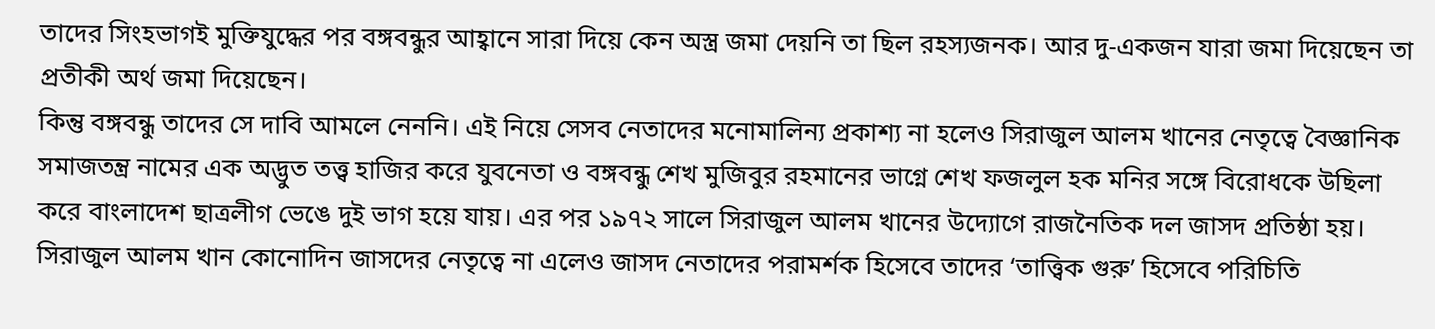তাদের সিংহভাগই মুক্তিযুদ্ধের পর বঙ্গবন্ধুর আহ্বানে সারা দিয়ে কেন অস্ত্র জমা দেয়নি তা ছিল রহস্যজনক। আর দু-একজন যারা জমা দিয়েছেন তা প্রতীকী অর্থ জমা দিয়েছেন।
কিন্তু বঙ্গবন্ধু তাদের সে দাবি আমলে নেননি। এই নিয়ে সেসব নেতাদের মনোমালিন্য প্রকাশ্য না হলেও সিরাজুল আলম খানের নেতৃত্বে বৈজ্ঞানিক সমাজতন্ত্র নামের এক অদ্ভুত তত্ত্ব হাজির করে যুবনেতা ও বঙ্গবন্ধু শেখ মুজিবুর রহমানের ভাগ্নে শেখ ফজলুল হক মনির সঙ্গে বিরোধকে উছিলা করে বাংলাদেশ ছাত্রলীগ ভেঙে দুই ভাগ হয়ে যায়। এর পর ১৯৭২ সালে সিরাজুল আলম খানের উদ্যোগে রাজনৈতিক দল জাসদ প্রতিষ্ঠা হয়। সিরাজুল আলম খান কোনোদিন জাসদের নেতৃত্বে না এলেও জাসদ নেতাদের পরামর্শক হিসেবে তাদের ‘তাত্ত্বিক গুরু’ হিসেবে পরিচিতি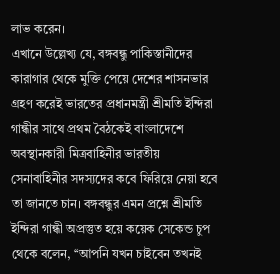লাভ করেন।
এখানে উল্লেখ্য যে, বঙ্গবন্ধু পাকিস্তানীদের কারাগার থেকে মুক্তি পেয়ে দেশের শাসনভার গ্রহণ করেই ভারতের প্রধানমন্ত্রী শ্রীমতি ইন্দিরা গান্ধীর সাথে প্রথম বৈঠকেই বাংলাদেশে অবস্থানকারী মিত্রবাহিনীর ভারতীয় সেনাবাহিনীর সদস্যদের কবে ফিরিয়ে নেয়া হবে তা জানতে চান। বঙ্গবন্ধুর এমন প্রশ্নে শ্রীমতি ইন্দিরা গান্ধী অপ্রস্তুত হয়ে কয়েক সেকেন্ড চুপ থেকে বলেন, ‘‘আপনি যখন চাইবেন তখনই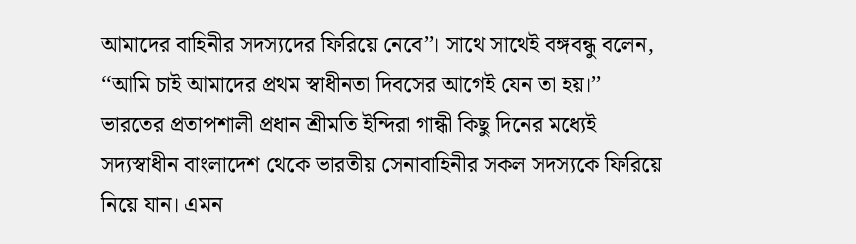আমাদের বাহিনীর সদস্যদের ফিরিয়ে নেবে’’। সাথে সাথেই বঙ্গবন্ধু বলেন, ‘‘আমি চাই আমাদের প্রথম স্বাধীনতা দিবসের আগেই যেন তা হয়।’’
ভারতের প্রতাপশালী প্রধান শ্রীমতি ইন্দিরা গান্ধী কিছু দিনের মধ্যেই সদ্যস্বাধীন বাংলাদেশ থেকে ভারতীয় সেনাবাহিনীর সকল সদস্যকে ফিরিয়ে নিয়ে যান। এমন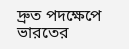দ্রুত পদক্ষেপে ভারতের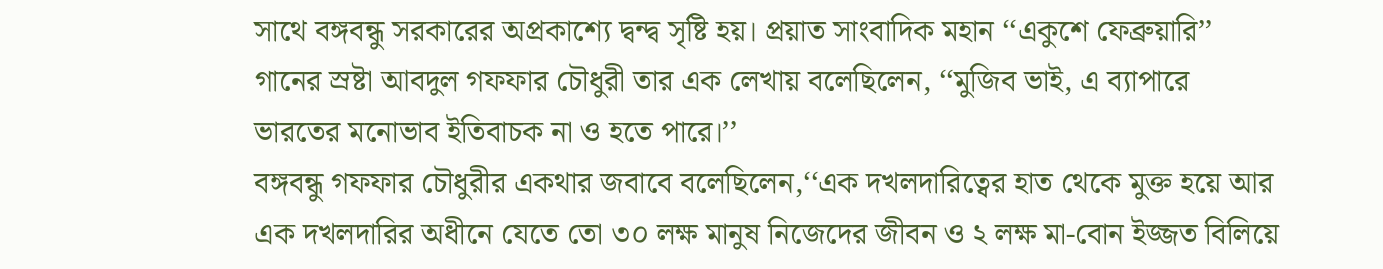সাথে বঙ্গবন্ধু সরকারের অপ্রকাশ্যে দ্বন্দ্ব সৃষ্টি হয়। প্রয়াত সাংবাদিক মহান ‘‘একুশে ফেব্রুয়ারি’’ গানের স্রষ্টা আবদুল গফফার চৌধুরী তার এক লেখায় বলেছিলেন, ‘‘মুজিব ভাই, এ ব্যাপারে ভারতের মনোভাব ইতিবাচক না ও হতে পারে।’’
বঙ্গবন্ধু গফফার চৌধুরীর একথার জবাবে বলেছিলেন,‘‘এক দখলদারিত্বের হাত থেকে মুক্ত হয়ে আর এক দখলদারির অধীনে যেতে তো ৩০ লক্ষ মানুষ নিজেদের জীবন ও ২ লক্ষ মা-বোন ইজ্জত বিলিয়ে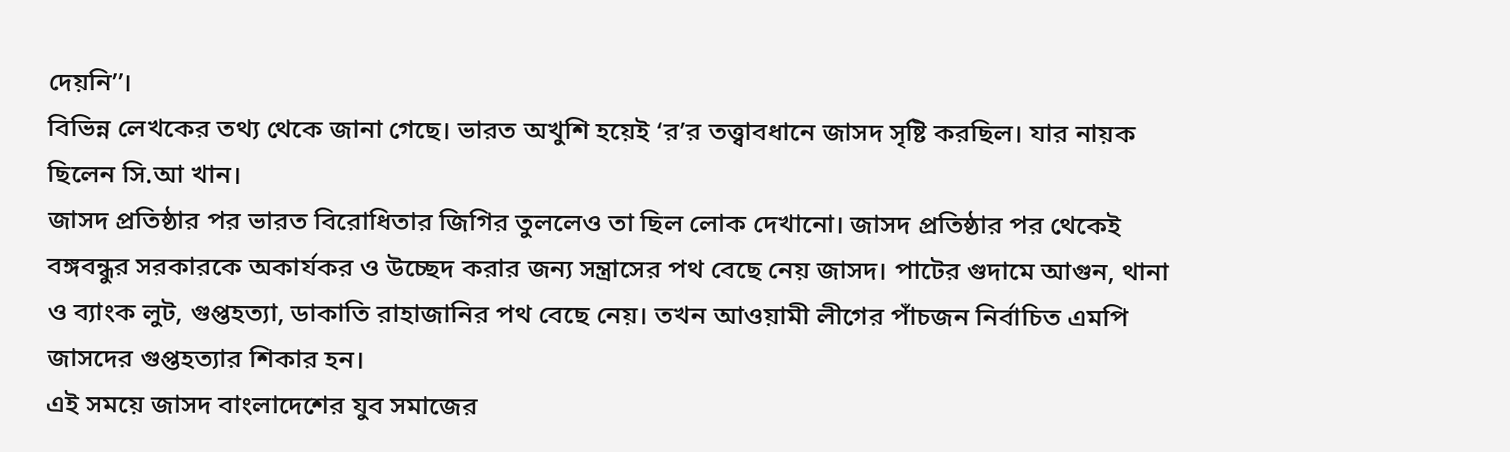দেয়নি’’।
বিভিন্ন লেখকের তথ্য থেকে জানা গেছে। ভারত অখুশি হয়েই ‘র’র তত্ত্বাবধানে জাসদ সৃষ্টি করছিল। যার নায়ক ছিলেন সি.আ খান।
জাসদ প্রতিষ্ঠার পর ভারত বিরোধিতার জিগির তুললেও তা ছিল লোক দেখানো। জাসদ প্রতিষ্ঠার পর থেকেই বঙ্গবন্ধুর সরকারকে অকার্যকর ও উচ্ছেদ করার জন্য সন্ত্রাসের পথ বেছে নেয় জাসদ। পাটের গুদামে আগুন, থানা ও ব্যাংক লুট, গুপ্তহত্যা, ডাকাতি রাহাজানির পথ বেছে নেয়। তখন আওয়ামী লীগের পাঁচজন নির্বাচিত এমপি জাসদের গুপ্তহত্যার শিকার হন।
এই সময়ে জাসদ বাংলাদেশের যুব সমাজের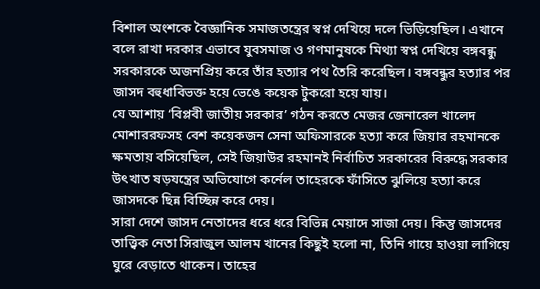বিশাল অংশকে বৈজ্ঞানিক সমাজতন্ত্রের স্বপ্ন দেখিয়ে দলে ভিড়িয়েছিল। এখানে বলে রাখা দরকার এভাবে যুবসমাজ ও গণমানুষকে মিথ্যা স্বপ্ন দেখিয়ে বঙ্গবন্ধু সরকারকে অজনপ্রিয় করে তাঁর হত্যার পথ তৈরি করেছিল। বঙ্গবন্ধুর হত্যার পর জাসদ বহুধাবিভক্ত হয়ে ভেঙে কয়েক টুকরো হয়ে যায়।
যে আশায় ‘বিপ্লবী জাতীয় সরকার’ গঠন করতে মেজর জেনারেল খালেদ মোশাররফসহ বেশ কয়েকজন সেনা অফিসারকে হত্যা করে জিয়ার রহমানকে ক্ষমতায় বসিয়েছিল, সেই জিয়াউর রহমানই নির্বাচিত সরকারের বিরুদ্ধে সরকার উৎখাত ষড়যন্ত্রের অভিযোগে কর্নেল তাহেরকে ফাঁসিতে ঝুলিয়ে হত্যা করে জাসদকে ছিন্ন বিচ্ছিন্ন করে দেয়।
সারা দেশে জাসদ নেতাদের ধরে ধরে বিভিন্ন মেয়াদে সাজা দেয়। কিন্তু জাসদের তাত্ত্বিক নেতা সিরাজুল আলম খানের কিছুই হলো না, তিনি গায়ে হাওয়া লাগিয়ে ঘুরে বেড়াতে থাকেন। তাহের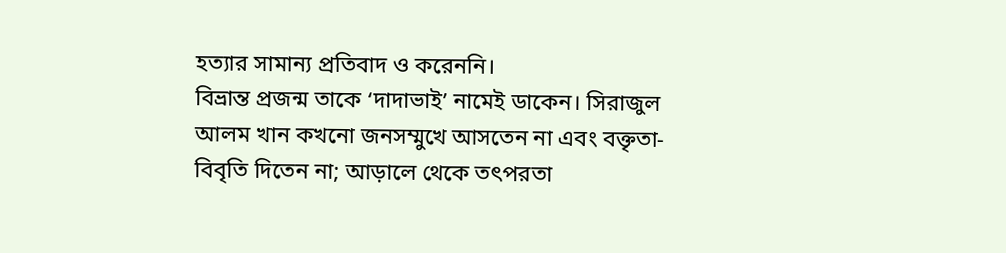হত্যার সামান্য প্রতিবাদ ও করেননি।
বিভ্রান্ত প্রজন্ম তাকে ‘দাদাভাই’ নামেই ডাকেন। সিরাজুল আলম খান কখনো জনসম্মুখে আসতেন না এবং বক্তৃতা-বিবৃতি দিতেন না; আড়ালে থেকে তৎপরতা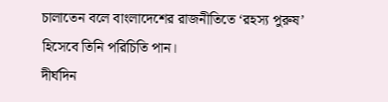চালাতেন বলে বাংলাদেশের রাজনীতিতে ‘রহস্য পুরুষ’ হিসেবে তিনি পরিচিতি পান।
দীর্ঘদিন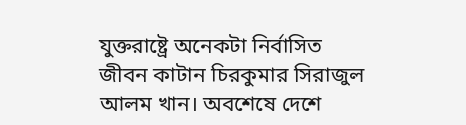যুক্তরাষ্ট্রে অনেকটা নির্বাসিত জীবন কাটান চিরকুমার সিরাজুল আলম খান। অবশেষে দেশে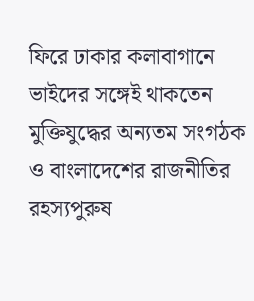ফিরে ঢাকার কলাবাগানে ভাইদের সঙ্গেই থাকতেন মুক্তিযুদ্ধের অন্যতম সংগঠক ও বাংলাদেশের রাজনীতির রহস্যপুরুষ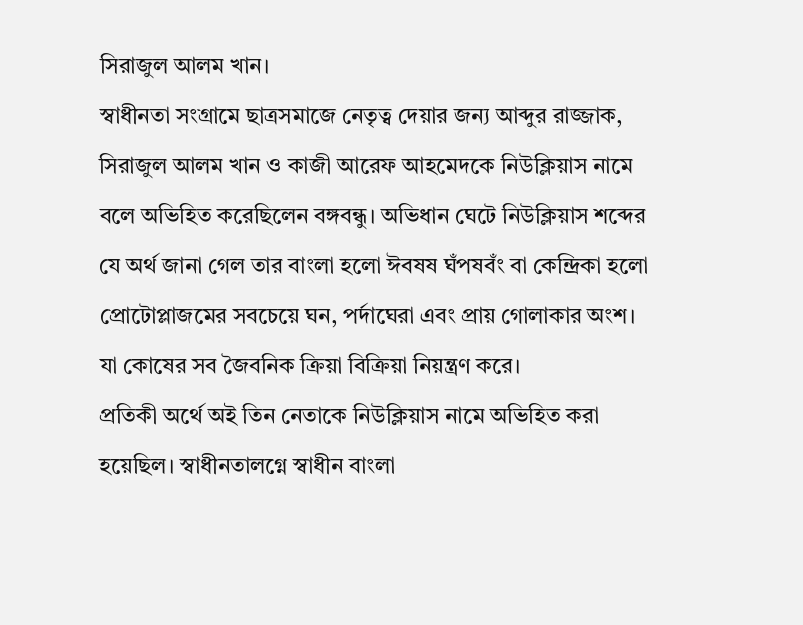সিরাজুল আলম খান।
স্বাধীনতা সংগ্রামে ছাত্রসমাজে নেতৃত্ব দেয়ার জন্য আব্দুর রাজ্জাক, সিরাজুল আলম খান ও কাজী আরেফ আহমেদকে নিউক্লিয়াস নামে বলে অভিহিত করেছিলেন বঙ্গবন্ধু। অভিধান ঘেটে নিউক্লিয়াস শব্দের যে অর্থ জানা গেল তার বাংলা হলো ঈবষষ ঘঁপষবঁং বা কেন্দ্রিকা হলো প্রোটোপ্লাজমের সবচেয়ে ঘন, পর্দাঘেরা এবং প্রায় গোলাকার অংশ। যা কোষের সব জৈবনিক ক্রিয়া বিক্রিয়া নিয়ন্ত্রণ করে।
প্রতিকী অর্থে অই তিন নেতাকে নিউক্লিয়াস নামে অভিহিত করা হয়েছিল। স্বাধীনতালগ্নে স্বাধীন বাংলা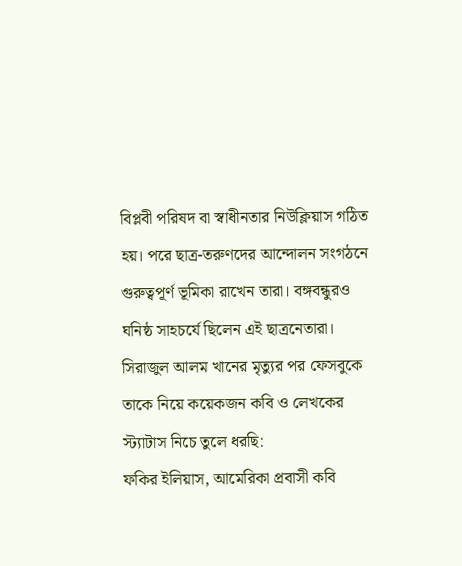বিপ্লবী পরিষদ বা স্বাধীনতার নিউক্লিয়াস গঠিত হয়। পরে ছাত্র-তরুণদের আন্দোলন সংগঠনে গুরুত্বপূর্ণ ভূমিকা রাখেন তারা। বঙ্গবন্ধুরও ঘনিষ্ঠ সাহচর্যে ছিলেন এই ছাত্রনেতারা।
সিরাজুল আলম খানের মৃত্যুর পর ফেসবুকে তাকে নিয়ে কয়েকজন কবি ও লেখকের স্ট্যাটাস নিচে তুলে ধরছি:
ফকির ইলিয়াস, আমেরিকা প্রবাসী কবি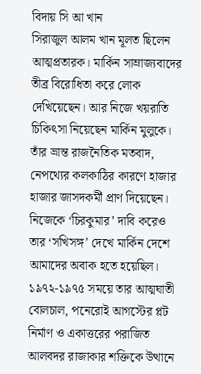বিদায় সি আ খান
সিরাজুল আলম খান মূলত ছিলেন আত্মপ্রতারক। মার্কিন সাম্রাজ্যবাদের তীব্র বিরোধিতা করে লোক দেখিয়েছেন। আর নিজে খয়রাতি চিকিৎসা নিয়েছেন মার্কিন মুলুকে।
তাঁর ভ্রান্ত রাজনৈতিক মতবাদ, নেপথ্যের কলকাঠির কারণে হাজার হাজার জাসদকর্মী প্রাণ দিয়েছেন।
নিজেকে ‘চিরকুমার’ দাবি করেও তার ‘সখিসঙ্গ’ দেখে মার্কিন দেশে আমাদের অবাক হতে হয়েছিল।
১৯৭২-১৯৭৫ সময়ে তার আত্মঘাতী বোলচাল, পনেরোই আগস্টের প্লট নির্মাণ ও একাত্তরের পরাজিত আলবদর রাজাকার শক্তিকে উত্থানে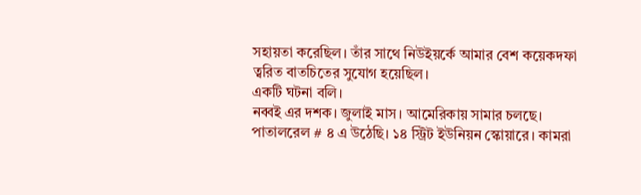সহায়তা করেছিল। তাঁর সাথে নিউইয়র্কে আমার বেশ কয়েকদফা ত্বরিত বাতচিতের সুযোগ হয়েছিল।
একটি ঘটনা বলি।
নব্বই এর দশক। জুলাই মাস। আমেরিকায় সামার চলছে। পাতালরেল # ৪ এ উঠেছি। ১৪ স্ট্রিট ইউনিয়ন স্কোয়ারে। কামরা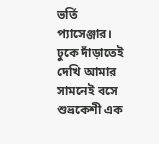ভর্তি প্যাসেঞ্জার। ঢুকে দাঁড়াতেই দেখি আমার সামনেই বসে শুভ্রকেশী এক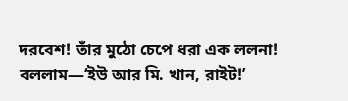দরবেশ! তাঁর মুঠো চেপে ধরা এক ললনা!
বললাম—‘ইউ আর মি. খান, রাইট!’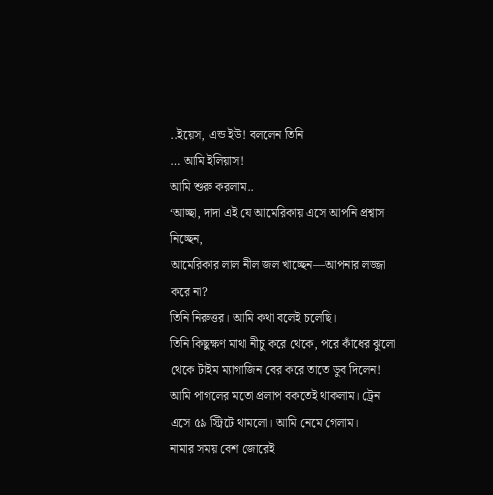..ইয়েস, এন্ড ইউ! বললেন তিনি
… আমি ইলিয়াস!
আমি শুরু করলাম..
‘আচ্ছা, দাদা এই যে আমেরিকায় এসে আপনি প্রশ্বাস নিচ্ছেন,
আমেরিকার লাল নীল জল খাচ্ছেন—আপনার লজ্জা করে না?
তিনি নিরুত্তর। আমি কথা বলেই চলেছি।
তিনি কিছুক্ষণ মাথা নীচু করে থেকে, পরে কাঁধের ঝুলো থেকে টাইম ম্যাগাজিন বের করে তাতে ডুব দিলেন!
আমি পাগলের মতো প্রলাপ বকতেই থাকলাম। ট্রেন এসে ৫৯ স্ট্রিটে থামলো। আমি নেমে গেলাম।
নামার সময় বেশ জোরেই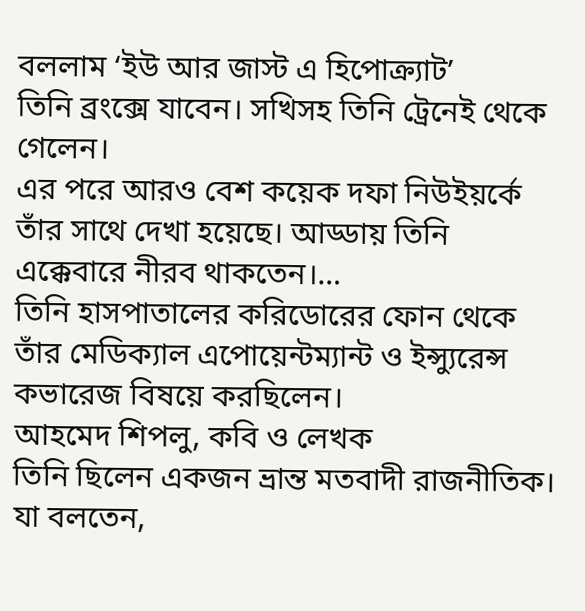বললাম ‘ইউ আর জাস্ট এ হিপোক্র্যাট’
তিনি ব্রংক্সে যাবেন। সখিসহ তিনি ট্রেনেই থেকে গেলেন।
এর পরে আরও বেশ কয়েক দফা নিউইয়র্কে তাঁর সাথে দেখা হয়েছে। আড্ডায় তিনি এক্কেবারে নীরব থাকতেন।…
তিনি হাসপাতালের করিডোরের ফোন থেকে তাঁর মেডিক্যাল এপোয়েন্টম্যান্ট ও ইন্স্যুরেন্স কভারেজ বিষয়ে করছিলেন।
আহমেদ শিপলু, কবি ও লেখক
তিনি ছিলেন একজন ভ্রান্ত মতবাদী রাজনীতিক। যা বলতেন,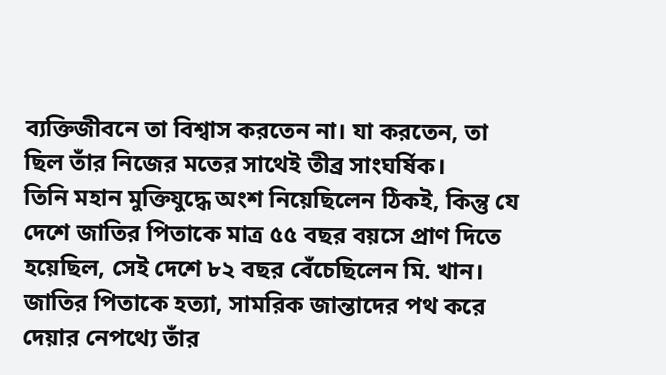ব্যক্তিজীবনে তা বিশ্বাস করতেন না। যা করতেন, তা ছিল তাঁর নিজের মতের সাথেই তীব্র সাংঘর্ষিক।
তিনি মহান মুক্তিযুদ্ধে অংশ নিয়েছিলেন ঠিকই, কিন্তু যে দেশে জাতির পিতাকে মাত্র ৫৫ বছর বয়সে প্রাণ দিতে হয়েছিল, সেই দেশে ৮২ বছর বেঁচেছিলেন মি. খান। জাতির পিতাকে হত্যা, সামরিক জান্তাদের পথ করে দেয়ার নেপথ্যে তাঁর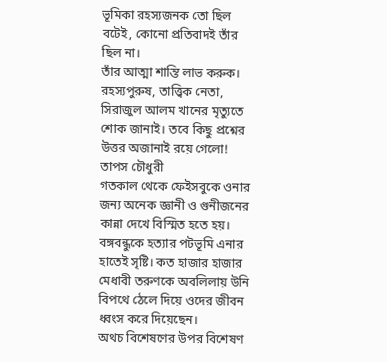ভূমিকা রহস্যজনক তো ছিল বটেই, কোনো প্রতিবাদই তাঁর ছিল না।
তাঁর আত্মা শান্তি লাভ করুক।
রহস্যপুরুষ, তাত্ত্বিক নেতা, সিরাজুল আলম খানের মৃত্যুতে শোক জানাই। তবে কিছু প্রশ্নের উত্তর অজানাই রয়ে গেলো!
তাপস চৌধুরী
গতকাল থেকে ফেইসবুকে ওনার জন্য অনেক জ্ঞানী ও গুনীজনের কান্না দেখে বিস্মিত হতে হয়। বঙ্গবন্ধুকে হত্যার পটভূমি এনার হাতেই সৃষ্টি। কত হাজার হাজার মেধাবী তরুণকে অবলিলায় উনি বিপথে ঠেলে দিয়ে ওদের জীবন ধ্বংস করে দিয়েছেন।
অথচ বিশেষণের উপর বিশেষণ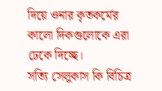দিয়ে ওনার কৃতকর্মের কালো দিকগুলোকে এরা ঢেকে দিচ্ছে।
সত্যি সেলুকাস কি বিচিত্র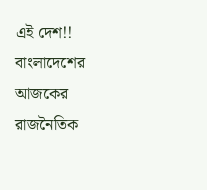এই দেশ!!
বাংলাদেশের আজকের রাজনৈতিক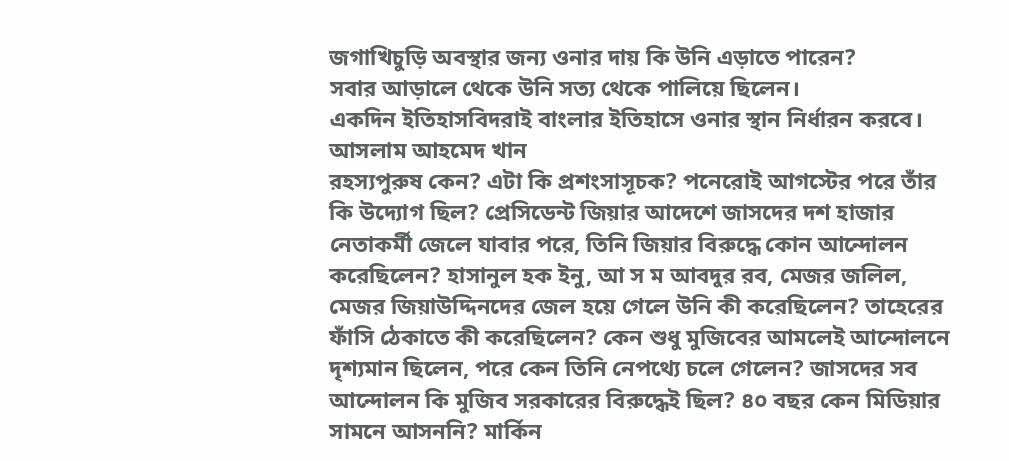জগাখিচুড়ি অবস্থার জন্য ওনার দায় কি উনি এড়াতে পারেন?
সবার আড়ালে থেকে উনি সত্য থেকে পালিয়ে ছিলেন।
একদিন ইতিহাসবিদরাই বাংলার ইতিহাসে ওনার স্থান নির্ধারন করবে।
আসলাম আহমেদ খান
রহস্যপুরুষ কেন? এটা কি প্রশংসাসূচক? পনেরোই আগস্টের পরে তাঁর কি উদ্যোগ ছিল? প্রেসিডেন্ট জিয়ার আদেশে জাসদের দশ হাজার নেতাকর্মী জেলে যাবার পরে, তিনি জিয়ার বিরুদ্ধে কোন আন্দোলন করেছিলেন? হাসানুল হক ইনু, আ স ম আবদুর রব, মেজর জলিল, মেজর জিয়াউদ্দিনদের জেল হয়ে গেলে উনি কী করেছিলেন? তাহেরের ফাঁসি ঠেকাতে কী করেছিলেন? কেন শুধু মুজিবের আমলেই আন্দোলনে দৃশ্যমান ছিলেন, পরে কেন তিনি নেপথ্যে চলে গেলেন? জাসদের সব আন্দোলন কি মুজিব সরকারের বিরুদ্ধেই ছিল? ৪০ বছর কেন মিডিয়ার সামনে আসননি? মার্কিন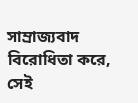সাম্রাজ্যবাদ বিরোধিতা করে, সেই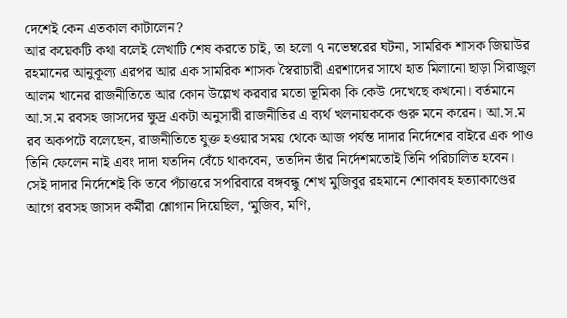দেশেই কেন এতকাল কাটালেন?
আর কয়েকটি কথা বলেই লেখাটি শেষ করতে চাই, তা হলো ৭ নভেম্বরের ঘটনা, সামরিক শাসক জিয়াউর রহমানের আনুকূল্য এরপর আর এক সামরিক শাসক স্বৈরাচারী এরশাদের সাথে হাত মিলানো ছাড়া সিরাজুল আলম খানের রাজনীতিতে আর কোন উল্লেখ করবার মতো ভূমিকা কি কেউ দেখেছে কখনো। বর্তমানে আ.স.ম রবসহ জাসদের ক্ষুদ্র একটা অনুসারী রাজনীতির এ ব্যর্থ খলনায়ককে গুরু মনে করেন। আ.স.ম রব অকপটে বলেছেন, রাজনীতিতে যুক্ত হওয়ার সময় থেকে আজ পর্যন্ত দাদার নির্দেশের বাইরে এক পাও তিনি ফেলেন নাই এবং দাদা যতদিন বেঁচে থাকবেন, ততদিন তাঁর নির্দেশমতোই তিনি পরিচালিত হবেন।
সেই দাদার নির্দেশেই কি তবে পঁচাত্তরে সপরিবারে বঙ্গবন্ধু শেখ মুজিবুর রহমানে শোকাবহ হত্যাকাণ্ডের আগে রবসহ জাসদ কর্মীরা শ্লোগান দিয়েছিল, ‘মুজিব, মণি,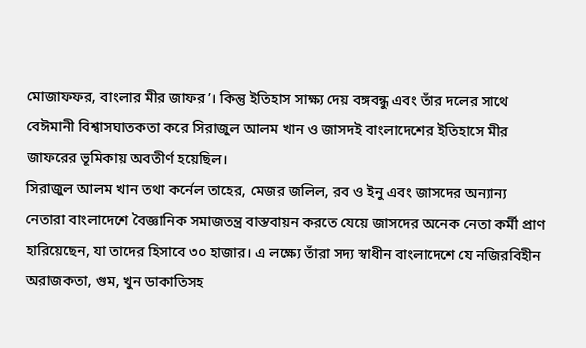মোজাফফর, বাংলার মীর জাফর’। কিন্তু ইতিহাস সাক্ষ্য দেয় বঙ্গবন্ধু এবং তাঁর দলের সাথে বেঈমানী বিশ্বাসঘাতকতা করে সিরাজুল আলম খান ও জাসদই বাংলাদেশের ইতিহাসে মীর জাফরের ভূমিকায় অবতীর্ণ হয়েছিল।
সিরাজুল আলম খান তথা কর্নেল তাহের, মেজর জলিল, রব ও ইনু এবং জাসদের অন্যান্য নেতারা বাংলাদেশে বৈজ্ঞানিক সমাজতন্ত্র বাস্তবায়ন করতে যেয়ে জাসদের অনেক নেতা কর্মী প্রাণ হারিয়েছেন, যা তাদের হিসাবে ৩০ হাজার। এ লক্ষ্যে তাঁরা সদ্য স্বাধীন বাংলাদেশে যে নজিরবিহীন অরাজকতা, গুম, খুন ডাকাতিসহ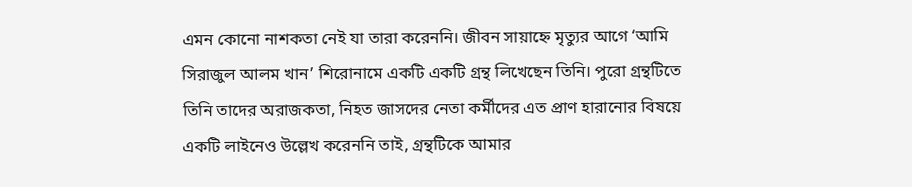এমন কোনো নাশকতা নেই যা তারা করেননি। জীবন সায়াহ্নে মৃত্যুর আগে ‘আমি সিরাজুল আলম খান’ শিরোনামে একটি একটি গ্রন্থ লিখেছেন তিনি। পুরো গ্রন্থটিতে তিনি তাদের অরাজকতা, নিহত জাসদের নেতা কর্মীদের এত প্রাণ হারানোর বিষয়ে একটি লাইনেও উল্লেখ করেননি তাই, গ্রন্থটিকে আমার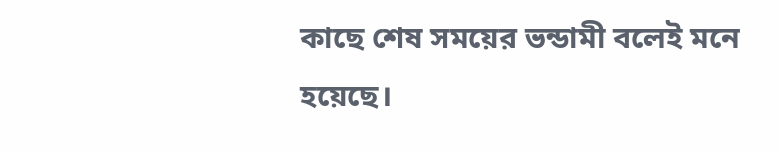কাছে শেষ সময়ের ভন্ডামী বলেই মনে হয়েছে।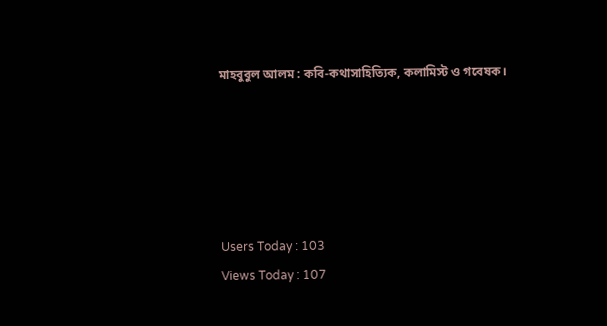মাহবুবুল আলম : কবি-কথাসাহিত্যিক, কলামিস্ট ও গবেষক।





Users Today : 103
Views Today : 107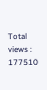Total views : 177510